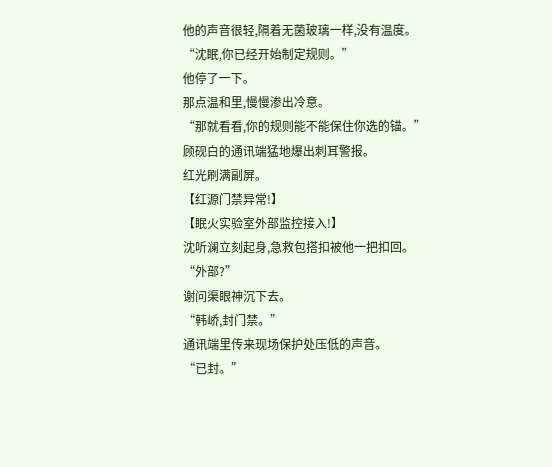他的声音很轻,隔着无菌玻璃一样,没有温度。
“沈眠,你已经开始制定规则。”
他停了一下。
那点温和里,慢慢渗出冷意。
“那就看看,你的规则能不能保住你选的锚。”
顾砚白的通讯端猛地爆出刺耳警报。
红光刷满副屏。
【红源门禁异常!】
【眠火实验室外部监控接入!】
沈听澜立刻起身,急救包搭扣被他一把扣回。
“外部?”
谢问渠眼神沉下去。
“韩峤,封门禁。”
通讯端里传来现场保护处压低的声音。
“已封。”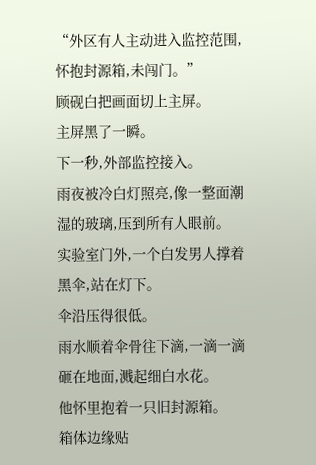“外区有人主动进入监控范围,怀抱封源箱,未闯门。”
顾砚白把画面切上主屏。
主屏黑了一瞬。
下一秒,外部监控接入。
雨夜被冷白灯照亮,像一整面潮湿的玻璃,压到所有人眼前。
实验室门外,一个白发男人撑着黑伞,站在灯下。
伞沿压得很低。
雨水顺着伞骨往下滴,一滴一滴砸在地面,溅起细白水花。
他怀里抱着一只旧封源箱。
箱体边缘贴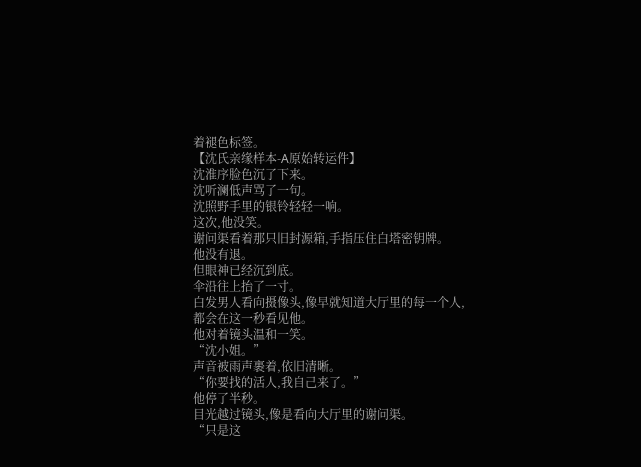着褪色标签。
【沈氏亲缘样本-A原始转运件】
沈淮序脸色沉了下来。
沈听澜低声骂了一句。
沈照野手里的银铃轻轻一响。
这次,他没笑。
谢问渠看着那只旧封源箱,手指压住白塔密钥牌。
他没有退。
但眼神已经沉到底。
伞沿往上抬了一寸。
白发男人看向摄像头,像早就知道大厅里的每一个人,都会在这一秒看见他。
他对着镜头温和一笑。
“沈小姐。”
声音被雨声裹着,依旧清晰。
“你要找的活人,我自己来了。”
他停了半秒。
目光越过镜头,像是看向大厅里的谢问渠。
“只是这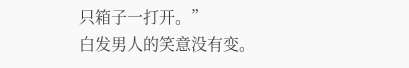只箱子一打开。”
白发男人的笑意没有变。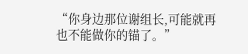“你身边那位谢组长,可能就再也不能做你的锚了。”